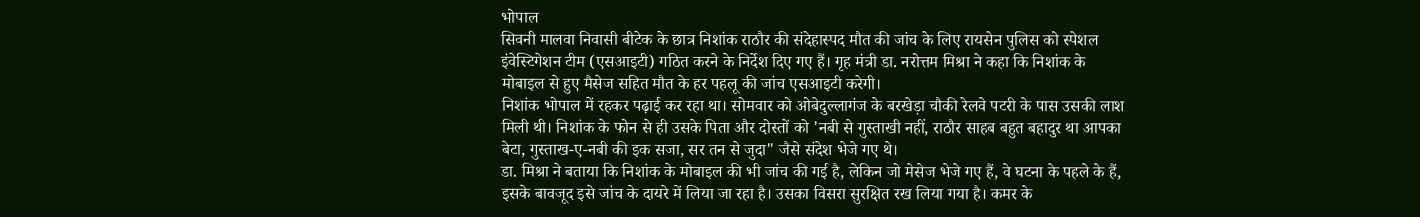भोपाल
सिवनी मालवा निवासी बीटेक के छात्र निशांक राठौर की संदेहास्पद मौत की जांच के लिए रायसेन पुलिस को स्पेशल इंवेस्टिगेशन टीम (एसआइटी) गठित करने के निर्देश दिए गए हैं। गृह मंत्री डा. नरोत्तम मिश्रा ने कहा कि निशांक के मोबाइल से हुए मैसेज सहित मौत के हर पहलू की जांच एसआइटी करेगी।
निशांक भोपाल में रहकर पढ़ाई कर रहा था। सोमवार को ओबेदुल्लागंज के बरखेड़ा चौकी रेलवे पटरी के पास उसकी लाश मिली थी। निशांक के फोन से ही उसके पिता और दोस्तों को 'नबी से गुस्ताखी नहीं, राठौर साहब बहुत बहादुर था आपका बेटा, गुस्ताख-ए-नबी की इक सजा, सर तन से जुदा" जैसे संदेश भेजे गए थे।
डा. मिश्रा ने बताया कि निशांक के मोबाइल की भी जांच की गई है, लेकिन जो मेसेज भेजे गए हैं, वे घटना के पहले के हैं, इसके बावजूद इसे जांच के दायरे में लिया जा रहा है। उसका विसरा सुरक्षित रख लिया गया है। कमर के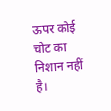ऊपर कोई चोट का निशान नहीं है।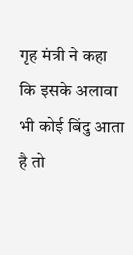गृह मंत्री ने कहा कि इसके अलावा भी कोई बिंदु आता है तो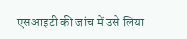एसआइटी की जांच में उसे लिया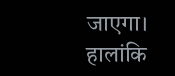जाएगा। हालांकि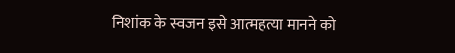निशांक के स्वजन इसे आत्महत्या मानने को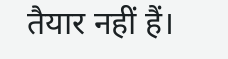तैयार नहीं हैं।